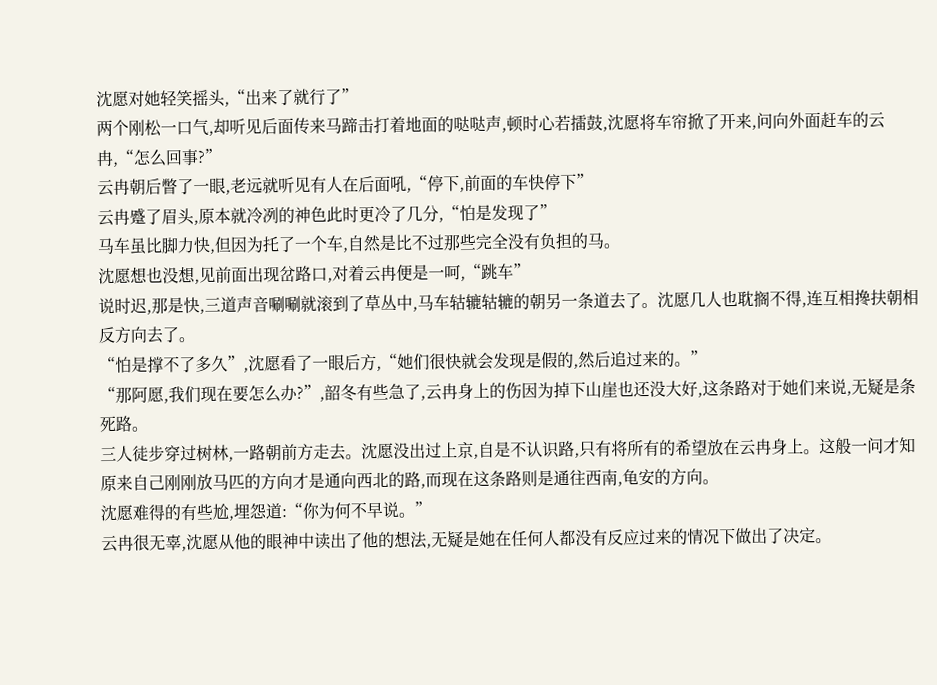沈愿对她轻笑摇头,“出来了就行了”
两个刚松一口气,却听见后面传来马蹄击打着地面的哒哒声,顿时心若擂鼓,沈愿将车帘掀了开来,问向外面赶车的云冉,“怎么回事?”
云冉朝后瞥了一眼,老远就听见有人在后面吼,“停下,前面的车快停下”
云冉蹙了眉头,原本就冷冽的神色此时更冷了几分,“怕是发现了”
马车虽比脚力快,但因为托了一个车,自然是比不过那些完全没有负担的马。
沈愿想也没想,见前面出现岔路口,对着云冉便是一呵,“跳车”
说时迟,那是快,三道声音唰唰就滚到了草丛中,马车轱辘轱辘的朝另一条道去了。沈愿几人也耽搁不得,连互相搀扶朝相反方向去了。
“怕是撑不了多久”,沈愿看了一眼后方,“她们很快就会发现是假的,然后追过来的。”
“那阿愿,我们现在要怎么办?”,韶冬有些急了,云冉身上的伤因为掉下山崖也还没大好,这条路对于她们来说,无疑是条死路。
三人徒步穿过树林,一路朝前方走去。沈愿没出过上京,自是不认识路,只有将所有的希望放在云冉身上。这般一问才知原来自己刚刚放马匹的方向才是通向西北的路,而现在这条路则是通往西南,龟安的方向。
沈愿难得的有些尬,埋怨道:“你为何不早说。”
云冉很无辜,沈愿从他的眼神中读出了他的想法,无疑是她在任何人都没有反应过来的情况下做出了决定。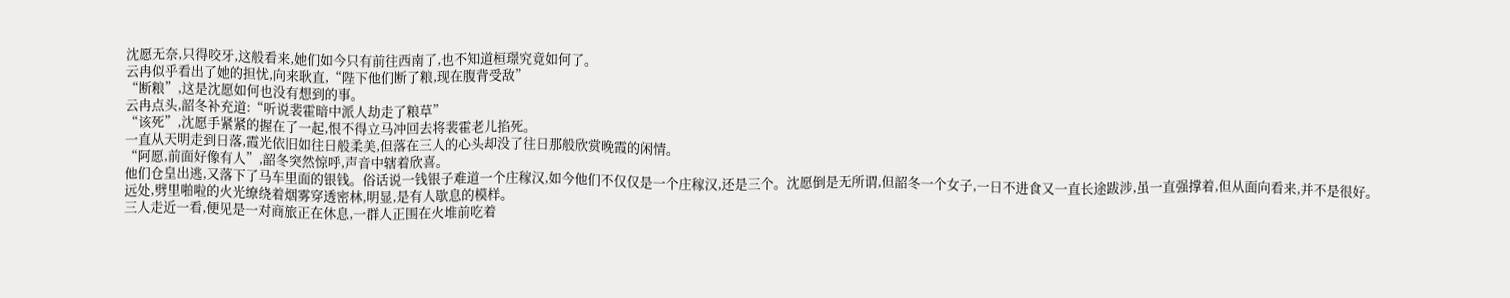沈愿无奈,只得咬牙,这般看来,她们如今只有前往西南了,也不知道桓璟究竟如何了。
云冉似乎看出了她的担忧,向来耿直,“陛下他们断了粮,现在腹背受敌”
“断粮”,这是沈愿如何也没有想到的事。
云冉点头,韶冬补充道:“听说裴霍暗中派人劫走了粮草”
“该死”,沈愿手紧紧的握在了一起,恨不得立马冲回去将裴霍老儿掐死。
一直从天明走到日落,霞光依旧如往日般柔美,但落在三人的心头却没了往日那般欣赏晚霞的闲情。
“阿愿,前面好像有人”,韶冬突然惊呼,声音中辖着欣喜。
他们仓皇出逃,又落下了马车里面的银钱。俗话说一钱银子难道一个庄稼汉,如今他们不仅仅是一个庄稼汉,还是三个。沈愿倒是无所谓,但韶冬一个女子,一日不进食又一直长途跋涉,虽一直强撑着,但从面向看来,并不是很好。
远处,劈里啪啦的火光缭绕着烟雾穿透密林,明显,是有人歇息的模样。
三人走近一看,便见是一对商旅正在休息,一群人正围在火堆前吃着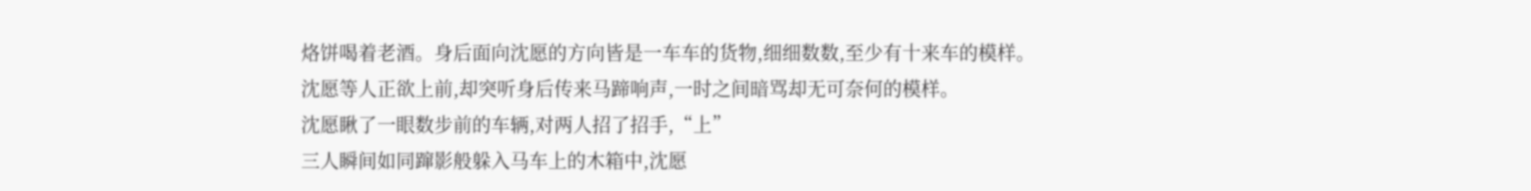烙饼喝着老酒。身后面向沈愿的方向皆是一车车的货物,细细数数,至少有十来车的模样。
沈愿等人正欲上前,却突听身后传来马蹄响声,一时之间暗骂却无可奈何的模样。
沈愿瞅了一眼数步前的车辆,对两人招了招手,“上”
三人瞬间如同蹿影般躲入马车上的木箱中,沈愿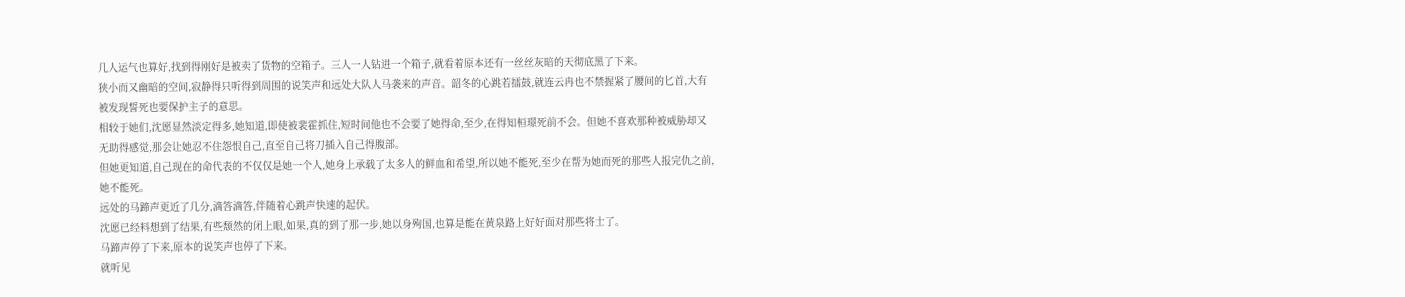几人运气也算好,找到得刚好是被卖了货物的空箱子。三人一人钻进一个箱子,就看着原本还有一丝丝灰暗的天彻底黑了下来。
狭小而又幽暗的空间,寂静得只听得到周围的说笑声和远处大队人马袭来的声音。韶冬的心跳若擂鼓,就连云冉也不禁握紧了腰间的匕首,大有被发现誓死也要保护主子的意思。
相较于她们,沈愿显然淡定得多,她知道,即使被裴霍抓住,短时间他也不会要了她得命,至少,在得知桓璟死前不会。但她不喜欢那种被威胁却又无助得感觉,那会让她忍不住怨恨自己,直至自己将刀插入自己得腹部。
但她更知道,自己现在的命代表的不仅仅是她一个人,她身上承载了太多人的鲜血和希望,所以她不能死,至少在帮为她而死的那些人报完仇之前,她不能死。
远处的马蹄声更近了几分,滴答滴答,伴随着心跳声快速的起伏。
沈愿已经料想到了结果,有些颓然的闭上眼,如果,真的到了那一步,她以身殉国,也算是能在黄泉路上好好面对那些将士了。
马蹄声停了下来,原本的说笑声也停了下来。
就听见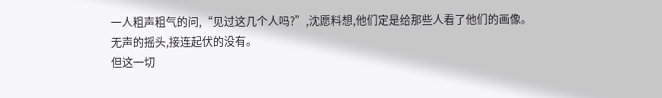一人粗声粗气的问,“见过这几个人吗?”,沈愿料想,他们定是给那些人看了他们的画像。
无声的摇头,接连起伏的没有。
但这一切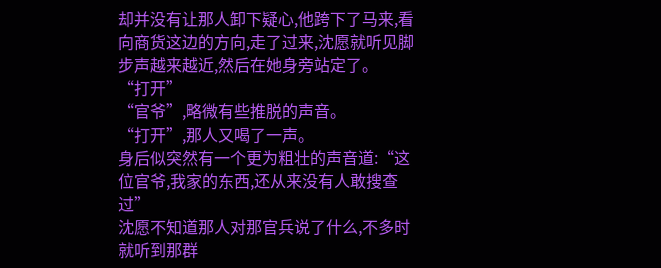却并没有让那人卸下疑心,他跨下了马来,看向商货这边的方向,走了过来,沈愿就听见脚步声越来越近,然后在她身旁站定了。
“打开”
“官爷”,略微有些推脱的声音。
“打开”,那人又喝了一声。
身后似突然有一个更为粗壮的声音道:“这位官爷,我家的东西,还从来没有人敢搜查过”
沈愿不知道那人对那官兵说了什么,不多时就听到那群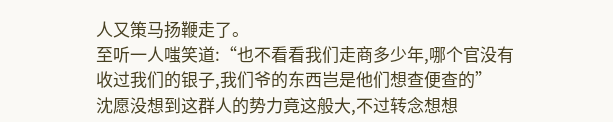人又策马扬鞭走了。
至听一人嗤笑道:“也不看看我们走商多少年,哪个官没有收过我们的银子,我们爷的东西岂是他们想查便查的”
沈愿没想到这群人的势力竟这般大,不过转念想想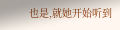也是,就她开始听到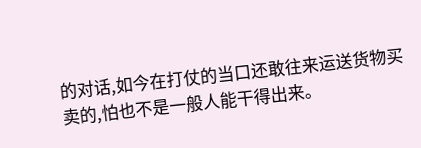的对话,如今在打仗的当口还敢往来运送货物买卖的,怕也不是一般人能干得出来。